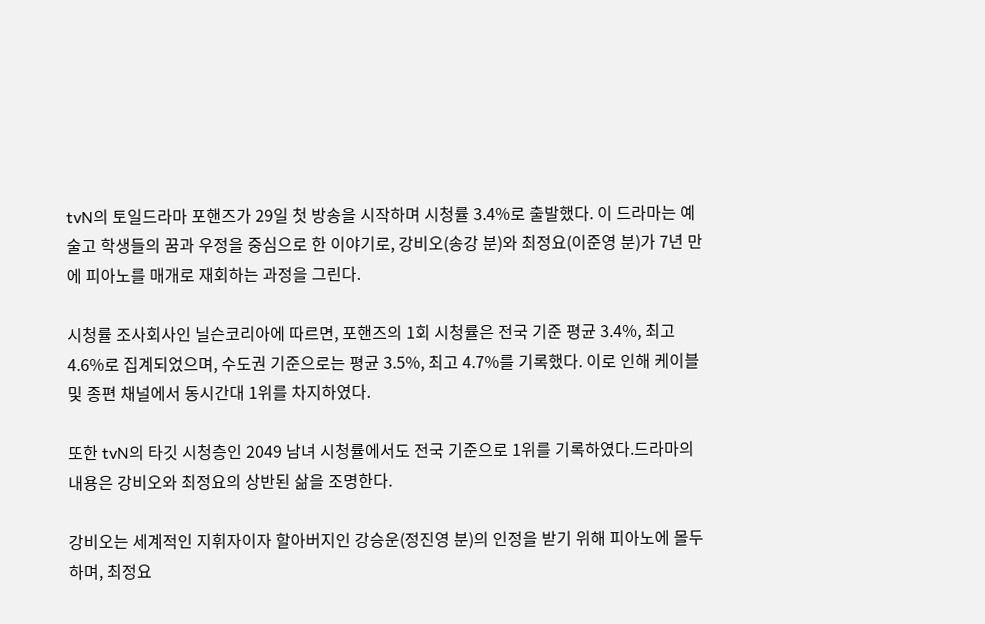tvN의 토일드라마 포핸즈가 29일 첫 방송을 시작하며 시청률 3.4%로 출발했다. 이 드라마는 예술고 학생들의 꿈과 우정을 중심으로 한 이야기로, 강비오(송강 분)와 최정요(이준영 분)가 7년 만에 피아노를 매개로 재회하는 과정을 그린다.

시청률 조사회사인 닐슨코리아에 따르면, 포핸즈의 1회 시청률은 전국 기준 평균 3.4%, 최고 4.6%로 집계되었으며, 수도권 기준으로는 평균 3.5%, 최고 4.7%를 기록했다. 이로 인해 케이블 및 종편 채널에서 동시간대 1위를 차지하였다.

또한 tvN의 타깃 시청층인 2049 남녀 시청률에서도 전국 기준으로 1위를 기록하였다.드라마의 내용은 강비오와 최정요의 상반된 삶을 조명한다.

강비오는 세계적인 지휘자이자 할아버지인 강승운(정진영 분)의 인정을 받기 위해 피아노에 몰두하며, 최정요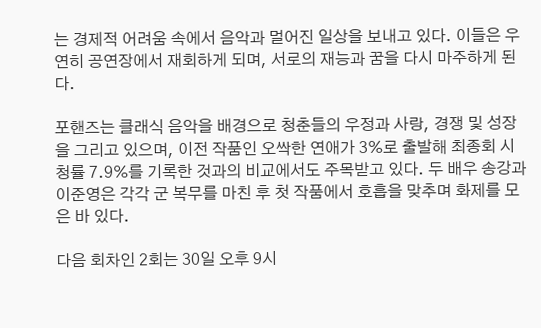는 경제적 어려움 속에서 음악과 멀어진 일상을 보내고 있다. 이들은 우연히 공연장에서 재회하게 되며, 서로의 재능과 꿈을 다시 마주하게 된다.

포핸즈는 클래식 음악을 배경으로 청춘들의 우정과 사랑, 경쟁 및 성장을 그리고 있으며, 이전 작품인 오싹한 연애가 3%로 출발해 최종회 시청률 7.9%를 기록한 것과의 비교에서도 주목받고 있다. 두 배우 송강과 이준영은 각각 군 복무를 마친 후 첫 작품에서 호흡을 맞추며 화제를 모은 바 있다.

다음 회차인 2회는 30일 오후 9시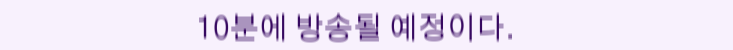10분에 방송될 예정이다.